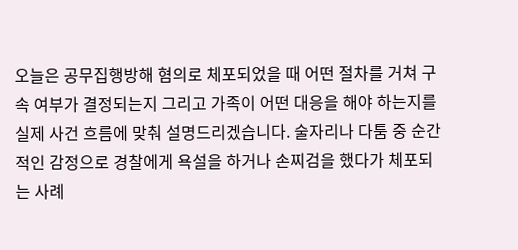오늘은 공무집행방해 혐의로 체포되었을 때 어떤 절차를 거쳐 구속 여부가 결정되는지 그리고 가족이 어떤 대응을 해야 하는지를 실제 사건 흐름에 맞춰 설명드리겠습니다. 술자리나 다툼 중 순간적인 감정으로 경찰에게 욕설을 하거나 손찌검을 했다가 체포되는 사례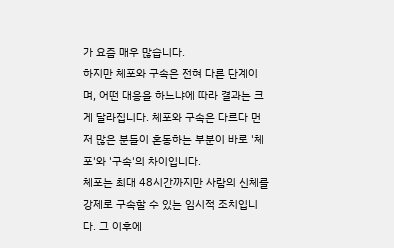가 요즘 매우 많습니다.
하지만 체포와 구속은 전혀 다른 단계이며, 어떤 대응을 하느냐에 따라 결과는 크게 달라집니다. 체포와 구속은 다르다 먼저 많은 분들이 혼동하는 부분이 바로 '체포'와 '구속'의 차이입니다.
체포는 최대 48시간까지만 사람의 신체를 강제로 구속할 수 있는 임시적 조치입니다. 그 이후에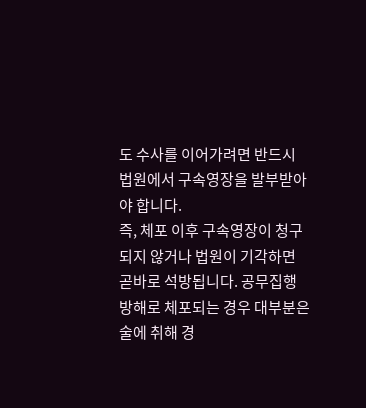도 수사를 이어가려면 반드시 법원에서 구속영장을 발부받아야 합니다.
즉, 체포 이후 구속영장이 청구되지 않거나 법원이 기각하면 곧바로 석방됩니다. 공무집행방해로 체포되는 경우 대부분은 술에 취해 경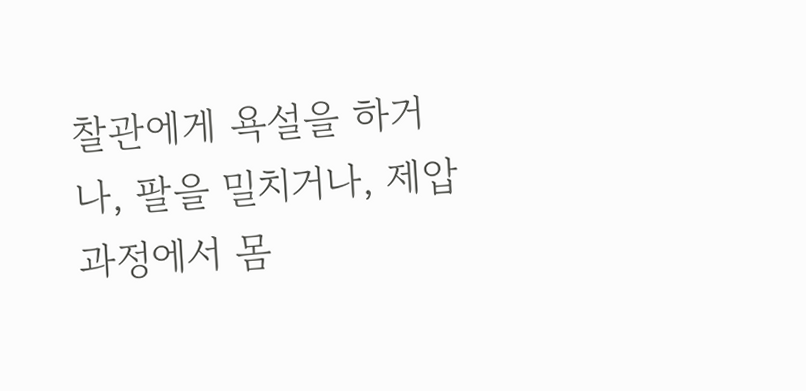찰관에게 욕설을 하거나, 팔을 밀치거나, 제압 과정에서 몸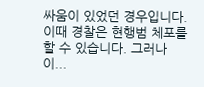싸움이 있었던 경우입니다.
이때 경찰은 현행범 체포를 할 수 있습니다. 그러나 이...